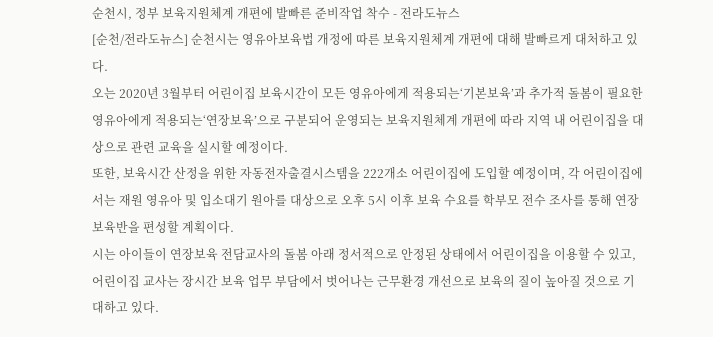순천시, 정부 보육지원체계 개편에 발빠른 준비작업 착수 - 전라도뉴스
[순천/전라도뉴스] 순천시는 영유아보육법 개정에 따른 보육지원체계 개편에 대해 발빠르게 대처하고 있다.
오는 2020년 3월부터 어린이집 보육시간이 모든 영유아에게 적용되는‘기본보육’과 추가적 돌봄이 필요한 영유아에게 적용되는‘연장보육’으로 구분되어 운영되는 보육지원체계 개편에 따라 지역 내 어린이집을 대상으로 관련 교육을 실시할 예정이다.
또한, 보육시간 산정을 위한 자동전자출결시스템을 222개소 어린이집에 도입할 예정이며, 각 어린이집에서는 재원 영유아 및 입소대기 원아를 대상으로 오후 5시 이후 보육 수요를 학부모 전수 조사를 통해 연장보육반을 편성할 계획이다.
시는 아이들이 연장보육 전담교사의 돌봄 아래 정서적으로 안정된 상태에서 어린이집을 이용할 수 있고, 어린이집 교사는 장시간 보육 업무 부담에서 벗어나는 근무환경 개선으로 보육의 질이 높아질 것으로 기대하고 있다.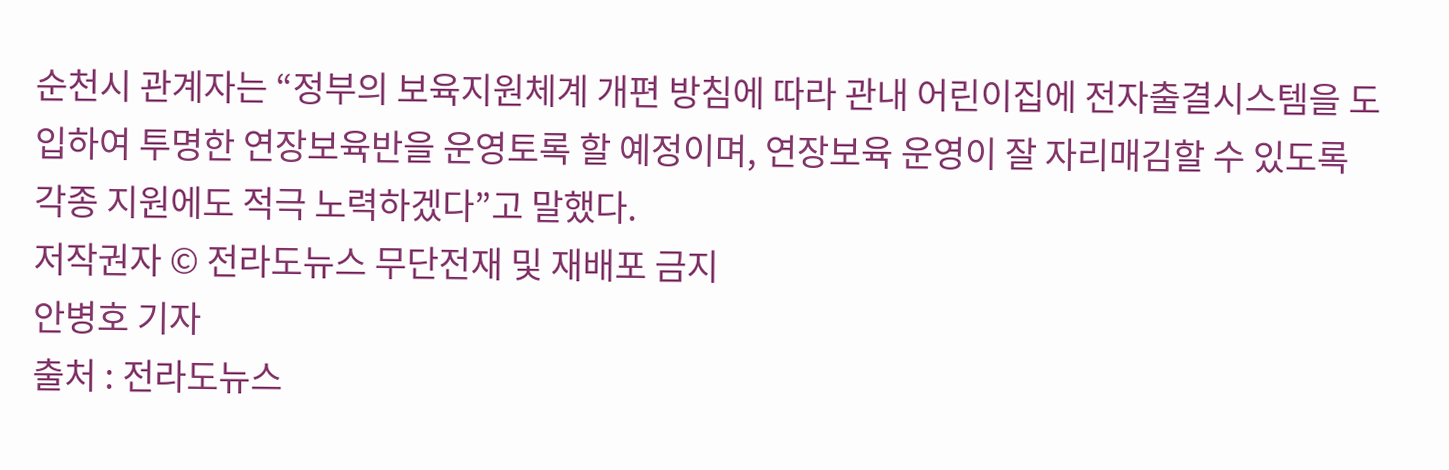순천시 관계자는 “정부의 보육지원체계 개편 방침에 따라 관내 어린이집에 전자출결시스템을 도입하여 투명한 연장보육반을 운영토록 할 예정이며, 연장보육 운영이 잘 자리매김할 수 있도록 각종 지원에도 적극 노력하겠다”고 말했다.
저작권자 © 전라도뉴스 무단전재 및 재배포 금지
안병호 기자
출처 : 전라도뉴스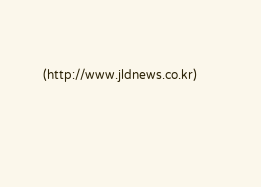(http://www.jldnews.co.kr)